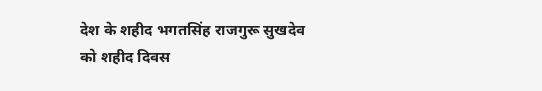देश के शहीद भगतसिंह राजगुरू सुखदेव को शहीद दिवस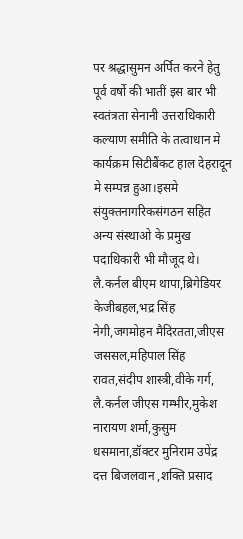पर श्रद्धासुमन अर्पित करने हेतु पूर्व वर्षो की भातीं इस बार भी स्वतंत्रता सेनानी उत्तराधिकारी कल्याण समीति के तत्वाधान मे कार्यक्रम सिटीबैंकट हाल देहरादून मे सम्पन्न हुआ।इसमे संयुक्तनागरिकसंगठन सहित अन्य संस्थाओ के प्रमुख पदाधिकारी भी मौजूद थे।
लै.कर्नल बीएम थापा,ब्रिगेडियर केजीबहल,भद्र सिंह नेगी,जगमोहन मैदिरतता,जीएस जससल,महिपाल सिंह रावत,संदीप शास्त्री,वीके गर्ग, लै.कर्नल जीएस गम्भीर,मुकेश नारायण शर्मा,कुसुम धसमाना,डॉक्टर मुनिराम उपेंद्र दत्त बिजलवान ,शक्ति प्रसाद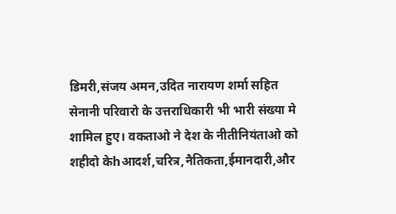डिमरी,संजय अमन,उदित नारायण शर्मा सहित सेनानी परिवारो के उत्तराधिकारी भी भारी संख्या मे शामिल हुए। वकताओ ने देश के नीतीनियंताओ को शहीदो केhआदर्श,चरित्र,नैतिकता,ईमानदारी,और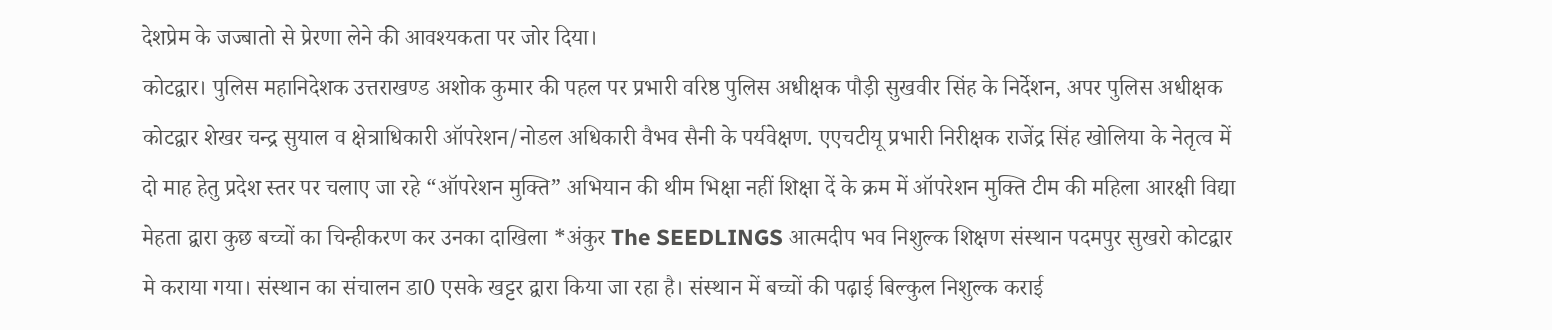देशप्रेम के जज्बातो से प्रेरणा लेने की आवश्यकता पर जोर दिया।
कोटद्वार। पुलिस महानिदेशक उत्तराखण्ड अशोक कुमार की पहल पर प्रभारी वरिष्ठ पुलिस अधीक्षक पौड़ी सुखवीर सिंह के निर्देशन, अपर पुलिस अधीक्षक कोटद्वार शेखर चन्द्र सुयाल व क्षेत्राधिकारी ऑपरेशन/नोडल अधिकारी वैभव सैनी के पर्यवेक्षण. एएचटीयू प्रभारी निरीक्षक राजेंद्र सिंह खोलिया के नेतृत्व में दो माह हेतु प्रदेश स्तर पर चलाए जा रहे “ऑपरेशन मुक्ति” अभियान की थीम भिक्षा नहीं शिक्षा दें के क्रम में ऑपरेशन मुक्ति टीम की महिला आरक्षी विद्या मेहता द्वारा कुछ बच्चों का चिन्हीकरण कर उनका दाखिला *अंकुर The SEEDLINGS आत्मदीप भव निशुल्क शिक्षण संस्थान पदमपुर सुखरो कोटद्वार मे कराया गया। संस्थान का संचालन डा0 एसके खट्टर द्वारा किया जा रहा है। संस्थान में बच्चों की पढ़ाई बिल्कुल निशुल्क कराई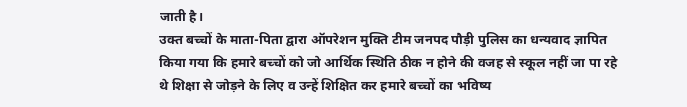जाती है।
उक्त बच्चों के माता-पिता द्वारा ऑपरेशन मुक्ति टीम जनपद पौड़ी पुलिस का धन्यवाद ज्ञापित किया गया कि हमारे बच्चों को जो आर्थिक स्थिति ठीक न होने की वजह से स्कूल नहीं जा पा रहे थे शिक्षा से जोड़ने के लिए व उन्हें शिक्षित कर हमारे बच्चों का भविष्य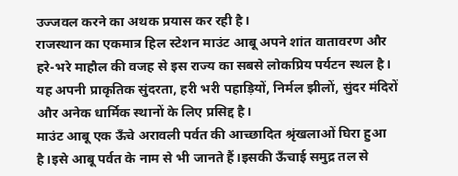उज्जवल करने का अथक प्रयास कर रही है।
राजस्थान का एकमात्र हिल स्टेशन माउंट आबू अपने शांत वातावरण और हरे-भरे माहौल की वजह से इस राज्य का सबसे लोकप्रिय पर्यटन स्थल है। यह अपनी प्राकृतिक सुंदरता, हरी भरी पहाड़ियों, निर्मल झीलों, सुंदर मंदिरों और अनेक धार्मिक स्थानों के लिए प्रसिद्द है।
माउंट आबू एक ऊँचे अरावली पर्वत की आच्छादित श्रृंखलाओं घिरा हुआ है।इसे आबू पर्वत के नाम से भी जानते हैं।इसकी ऊँचाई समुद्र तल से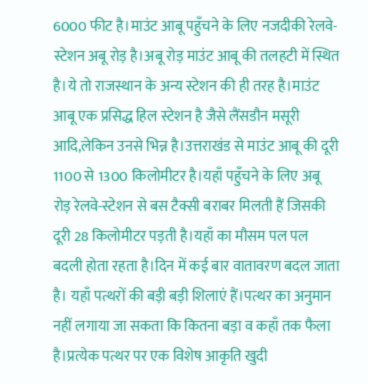6000 फीट है।माउंट आबू पहुँचने के लिए नजदीकी रेलवे-स्टेशन अबू रोड़ है।अबू रोड़ माउंट आबू की तलहटी में स्थित है।ये तो राजस्थान के अन्य स्टेशन की ही तरह है।माउंट आबू एक प्रसिद्ध हिल स्टेशन है जैसे लैंसडौन मसूरी आदि,लेकिन उनसे भिन्न है।उत्तराखंड से माउंट आबू की दूरी 1100 से 1300 किलोमीटर है।यहाँ पहुँचने के लिए अबू रोड़ रेलवे-स्टेशन से बस टैक्सी बराबर मिलती हैं जिसकी दूरी 28 किलोमीटर पड़ती है।यहाँ का मौसम पल पल बदली होता रहता है।दिन में कई बार वातावरण बदल जाता है। यहाँ पत्थरों की बड़ी बड़ी शिलाएं हैं।पत्थर का अनुमान नहीं लगाया जा सकता कि कितना बड़ा व कहाँ तक फैला है।प्रत्येक पत्थर पर एक विशेष आकृति खुदी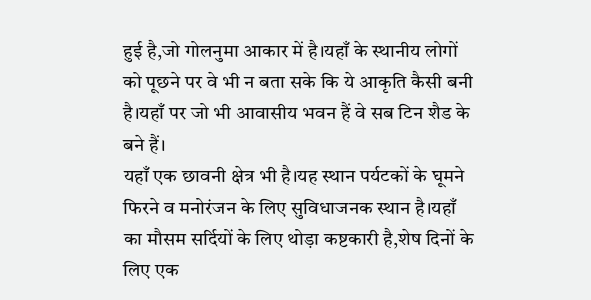हुई है,जो गोलनुमा आकार में है।यहाँ के स्थानीय लोगों को पूछने पर वे भी न बता सके कि ये आकृति कैसी बनी है।यहाँ पर जो भी आवासीय भवन हैं वे सब टिन शैड के बने हैं।
यहाँ एक छावनी क्षेत्र भी है।यह स्थान पर्यटकों के घूमने फिरने व मनोरंजन के लिए सुविधाजनक स्थान है।यहाँ का मौसम सर्दियों के लिए थोड़ा कष्टकारी है,शेष दिनों के लिए एक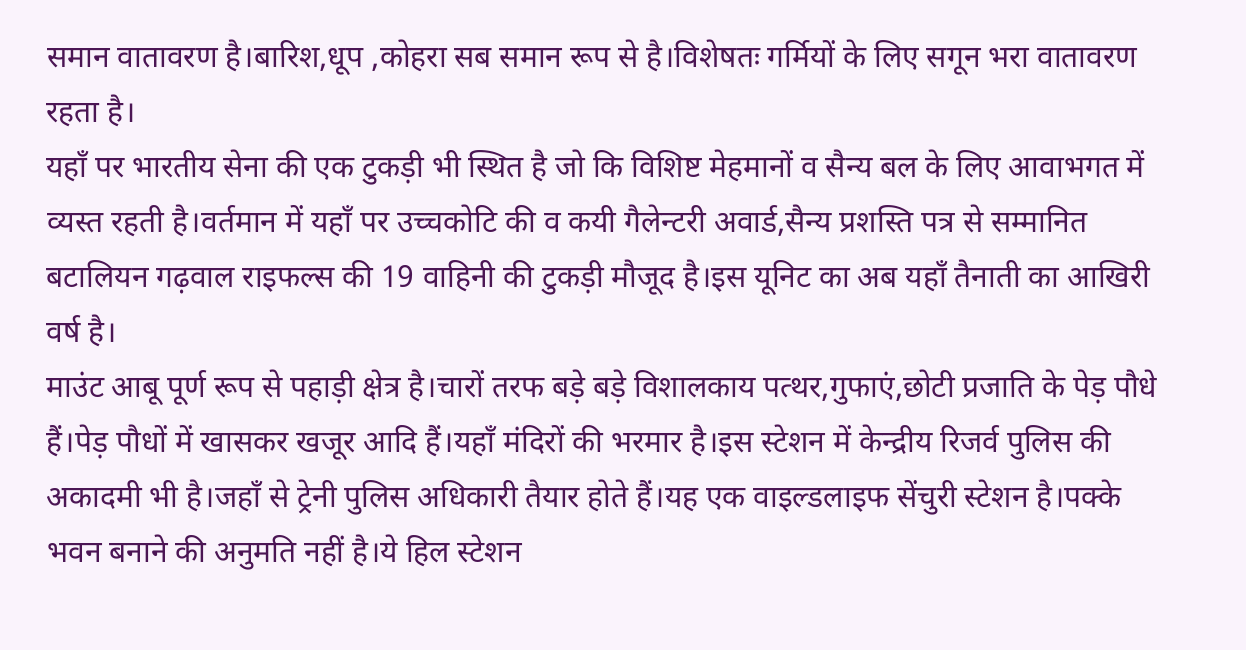समान वातावरण है।बारिश,धूप ,कोहरा सब समान रूप से है।विशेषतः गर्मियों के लिए सगून भरा वातावरण रहता है।
यहाँ पर भारतीय सेना की एक टुकड़ी भी स्थित है जो कि विशिष्ट मेहमानों व सैन्य बल के लिए आवाभगत में व्यस्त रहती है।वर्तमान में यहाँ पर उच्चकोटि की व कयी गैलेन्टरी अवार्ड,सैन्य प्रशस्ति पत्र से सम्मानित बटालियन गढ़वाल राइफल्स की 19 वाहिनी की टुकड़ी मौजूद है।इस यूनिट का अब यहाँ तैनाती का आखिरी वर्ष है।
माउंट आबू पूर्ण रूप से पहाड़ी क्षेत्र है।चारों तरफ बड़े बड़े विशालकाय पत्थर,गुफाएं,छोटी प्रजाति के पेड़ पौधे हैं।पेड़ पौधों में खासकर खजूर आदि हैं।यहाँ मंदिरों की भरमार है।इस स्टेशन में केन्द्रीय रिजर्व पुलिस की अकादमी भी है।जहाँ से ट्रेनी पुलिस अधिकारी तैयार होते हैं।यह एक वाइल्डलाइफ सेंचुरी स्टेशन है।पक्के भवन बनाने की अनुमति नहीं है।ये हिल स्टेशन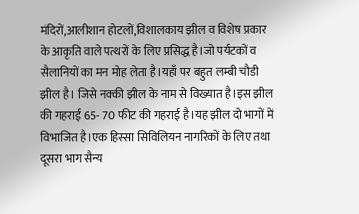मंदिरों,आलीशान होटलों,विशालकाय झील व विशेष प्रकार के आकृति वाले पत्थरों के लिए प्रसिद्ध है।जो पर्यटकों व सैलानियों का मन मोह लेता है।यहाँ पर बहुत लम्बी चौडी झील है। जिसे नक्की झील के नाम से विख्यात है।इस झील की गहराई 65- 70 फीट की गहराई है।यह झील दो भागों में विभाजित है।एक हिस्सा सिविलियन नागरिकों के लिए तथा दूसरा भाग सैन्य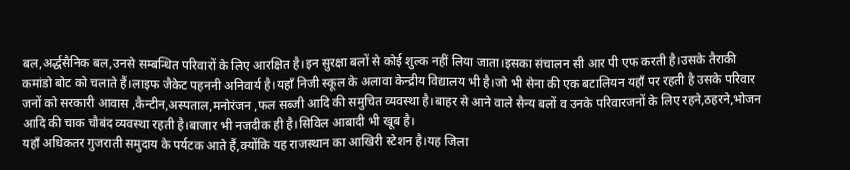बल,अर्द्धसैनिक बल,उनसे सम्बन्धित परिवारों के लिए आरक्षित है।इन सुरक्षा बलों से कोई शुल्क नहीं लिया जाता।इसका संचालन सी आर पी एफ करती है।उसके तैराकी कमांडो बोट को चलाते हैं।लाइफ जैकेट पहननी अनिवार्य है।यहाँ निजी स्कूल के अलावा केन्द्रीय विद्यालय भी है।जो भी सेना की एक बटालियन यहाँ पर रहती है उसके परिवार जनों को सरकारी आवास ,कैन्टीन,अस्पताल,मनोरंजन ,फल सब्जी आदि की समुचित व्यवस्था है।बाहर से आने वाले सैन्य बलों व उनके परिवारजनों के लिए रहने,ठहरने,भोजन आदि की चाक चौबंद व्यवस्था रहती है।बाजार भी नजदीक ही है।सिविल आबादी भी खूब है।
यहाँ अधिकतर गुजराती समुदाय के पर्यटक आते हैं,क्योंकि यह राजस्थान का आखिरी स्टेशन है।यह जिला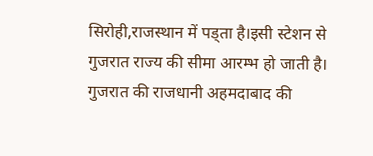सिरोही,राजस्थान में पड्ता है।इसी स्टेशन से गुजरात राज्य की सीमा आरम्भ हो जाती है। गुजरात की राजधानी अहमदाबाद की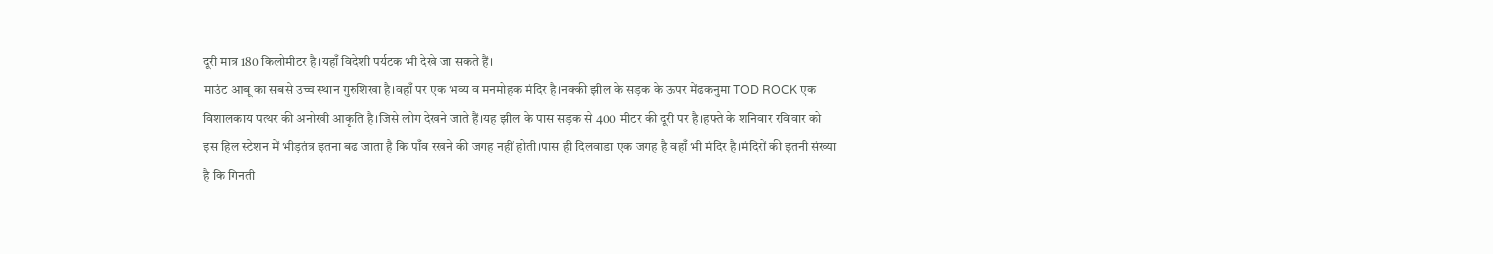दूरी मात्र 180 किलोमीटर है।यहाँ विदेशी पर्यटक भी देखे जा सकते हैं।
माउंट आबू का सबसे उच्च स्थान गुरुशिखा है।वहाँ पर एक भव्य व मनमोहक मंदिर है।नक्की झील के सड़क के ऊपर मेंढकनुमा TOD ROCK एक विशालकाय पत्थर की अनोखी आकृति है।जिसे लोग देखने जाते हैं।यह झील के पास सड़क से 400 मीटर की दूरी पर है।हफ्ते के शनिवार रविवार को इस हिल स्टेशन में भीड़तंत्र इतना बढ जाता है कि पाँव रखने की जगह नहीं होती।पास ही दिलवाडा एक जगह है वहाँ भी मंदिर है।मंदिरों की इतनी संख्या है कि गिनती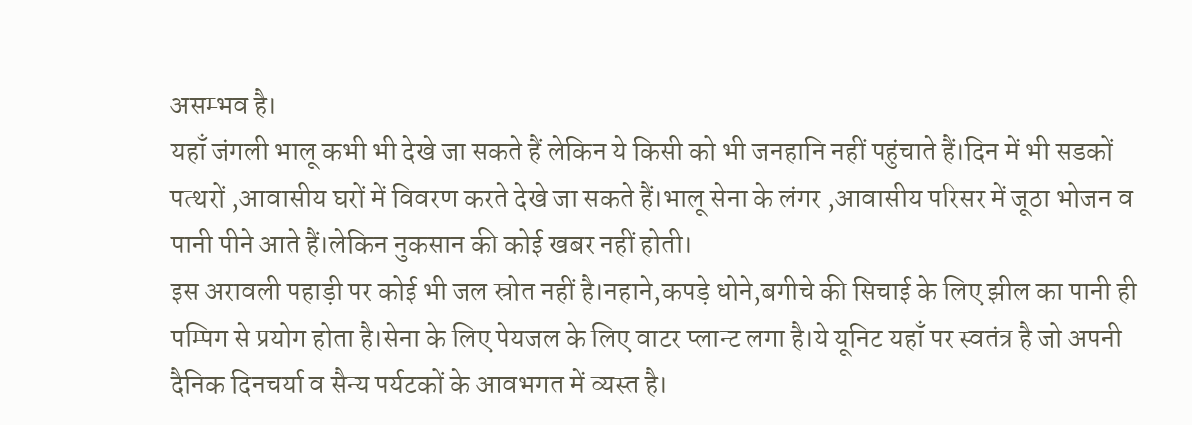असम्भव है।
यहाँ जंगली भालू कभी भी देखे जा सकते हैं लेकिन ये किसी को भी जनहानि नहीं पहुंचाते हैं।दिन में भी सडकों पत्थरों ,आवासीय घरों में विवरण करते देखे जा सकते हैं।भालू सेना के लंगर ,आवासीय परिसर में जूठा भोजन व पानी पीने आते हैं।लेकिन नुकसान की कोई खबर नहीं होती।
इस अरावली पहाड़ी पर कोई भी जल स्रोत नहीं है।नहाने,कपड़े धोने,बगीचे की सिचाई के लिए झील का पानी ही पम्पिग से प्रयोग होता है।सेना के लिए पेयजल के लिए वाटर प्लान्ट लगा है।ये यूनिट यहाँ पर स्वतंत्र है जो अपनी दैनिक दिनचर्या व सैन्य पर्यटकों के आवभगत में व्यस्त है।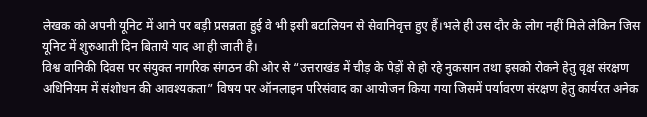लेखक को अपनी यूनिट में आने पर बड़ी प्रसन्नता हुई वे भी इसी बटालियन से सेवानिवृत्त हुए हैं।भले ही उस दौर के लोग नहीं मिले लेकिन जिस यूनिट में शुरुआती दिन बिताये याद आ ही जाती है।
विश्व वानिकी दिवस पर संयुक्त नागरिक संगठन की ओर से “उत्तराखंड में चीड़ के पेड़ों से हो रहे नुकसान तथा इसको रोकने हेतु वृक्ष संरक्षण अधिनियम में संशोधन की आवश्यकता” विषय पर ऑनलाइन परिसंवाद का आयोजन किया गया जिसमें पर्यावरण संरक्षण हेतु कार्यरत अनेक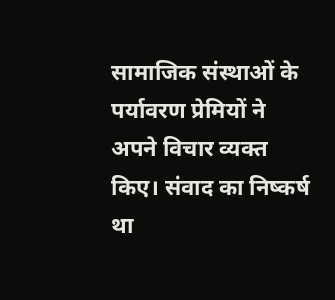सामाजिक संस्थाओं के पर्यावरण प्रेमियों ने अपने विचार व्यक्त किए। संवाद का निष्कर्ष था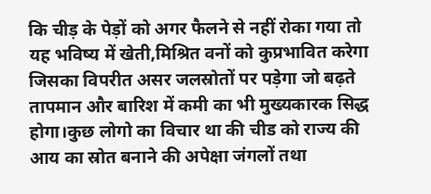कि चीड़ के पेड़ों को अगर फैलने से नहीं रोका गया तो यह भविष्य में खेती,मिश्रित वनों को कुप्रभावित करेगा जिसका विपरीत असर जलस्रोतों पर पड़ेगा जो बढ़ते तापमान और बारिश में कमी का भी मुख्यकारक सिद्ध होगा।कुछ लोगो का विचार था की चीड को राज्य की आय का स्रोत बनाने की अपेक्षा जंगलों तथा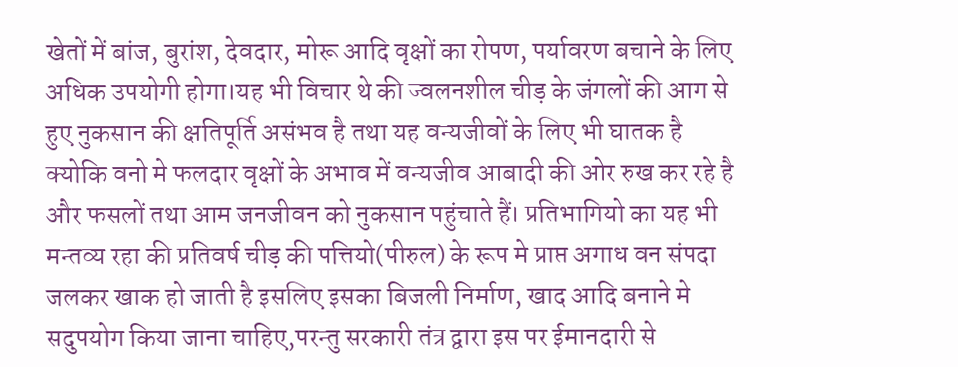खेतों में बांज, बुरांश, देवदार, मोरू आदि वृक्षों का रोपण, पर्यावरण बचाने के लिए अधिक उपयोगी होगा।यह भी विचार थे की ज्वलनशील चीड़ के जंगलों की आग से हुए नुकसान की क्षतिपूर्ति असंभव है तथा यह वन्यजीवों के लिए भी घातक है क्योकि वनो मे फलदार वृक्षों के अभाव में वन्यजीव आबादी की ओर रुख कर रहे है और फसलों तथा आम जनजीवन को नुकसान पहुंचाते हैं। प्रतिभागियो का यह भी मन्तव्य रहा की प्रतिवर्ष चीड़ की पत्तियो(पीरुल) के रूप मे प्राप्त अगाध वन संपदा जलकर खाक हो जाती है इसलिए इसका बिजली निर्माण, खाद आदि बनाने मे सदुपयोग किया जाना चाहिए,परन्तु सरकारी तंत्र द्वारा इस पर ईमानदारी से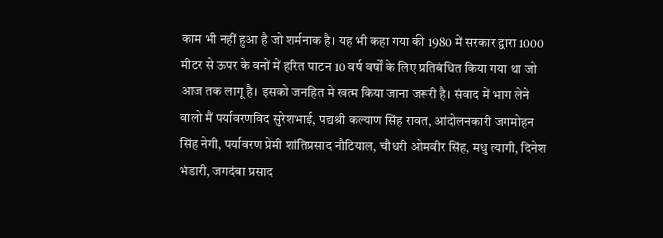काम भी नहीं हुआ है जो शर्मनाक है। यह भी कहा गया की 1980 में सरकार द्वारा 1000 मीटर से ऊपर के वनों में हरित पाटन 10 वर्ष वर्षों के लिए प्रतिबंधित किया गया था जो आज तक लागू है। इसको जनहित मे खत्म किया जाना जरूरी है। संवाद में भाग लेने वालो मैं पर्यावरणविद सुरेशभाई, पद्यश्री कल्याण सिंह रावत, आंदोलनकारी जगमोहन सिंह नेगी, पर्यावरण प्रेमी शांतिप्रसाद नौटियाल, चौधरी ओमवीर सिंह, मधु त्यागी, दिनेश भंडारी, जगदंबा प्रसाद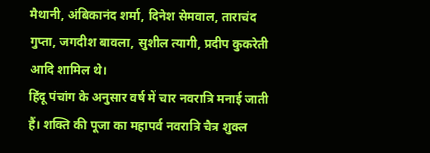मैथानी, अंबिकानंद शर्मा, दिनेश सेमवाल, ताराचंद गुप्ता, जगदीश बावला, सुशील त्यागी, प्रदीप कुकरेती आदि शामिल थे।
हिंदू पंचांग के अनुसार वर्ष में चार नवरात्रि मनाई जाती हैं। शक्ति की पूजा का महापर्व नवरात्रि चैत्र शुक्ल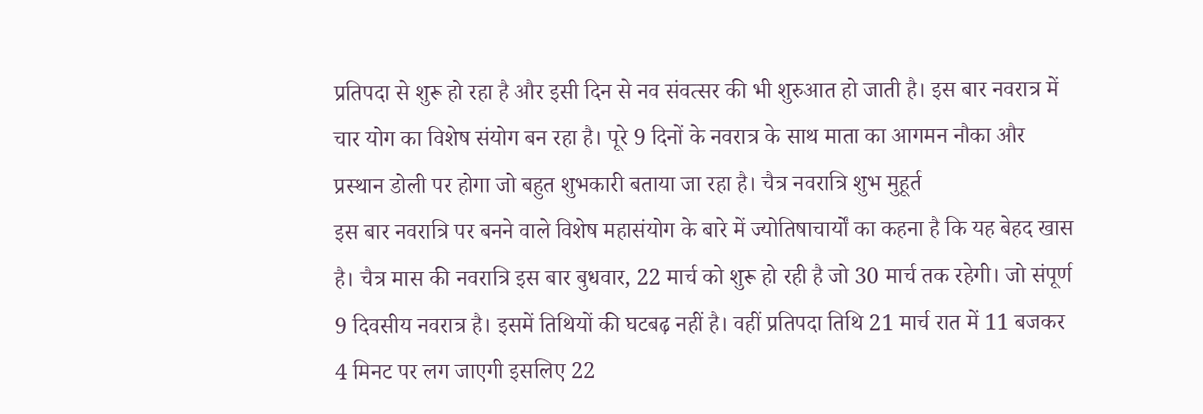प्रतिपदा से शुरू हो रहा है और इसी दिन से नव संवत्सर की भी शुरुआत हो जाती है। इस बार नवरात्र में चार योग का विशेष संयोग बन रहा है। पूरे 9 दिनों के नवरात्र के साथ माता का आगमन नौका और प्रस्थान डोली पर होगा जो बहुत शुभकारी बताया जा रहा है। चैत्र नवरात्रि शुभ मुहूर्त
इस बार नवरात्रि पर बनने वाले विशेष महासंयोग के बारे में ज्योतिषाचार्यों का कहना है कि यह बेहद खास है। चैत्र मास की नवरात्रि इस बार बुधवार, 22 मार्च को शुरू हो रही है जो 30 मार्च तक रहेगी। जो संपूर्ण 9 दिवसीय नवरात्र है। इसमें तिथियों की घटबढ़ नहीं है। वहीं प्रतिपदा तिथि 21 मार्च रात में 11 बजकर 4 मिनट पर लग जाएगी इसलिए 22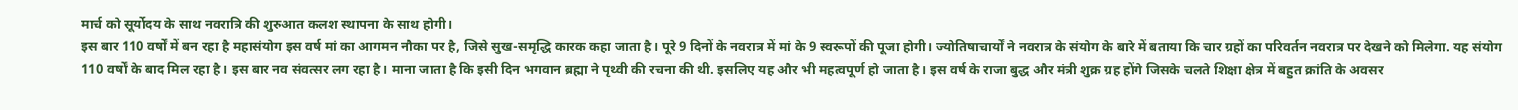मार्च को सूर्योदय के साथ नवरात्रि की शुरुआत कलश स्थापना के साथ होगी।
इस बार 110 वर्षों में बन रहा है महासंयोग इस वर्ष मां का आगमन नौका पर है, जिसे सुख-समृद्धि कारक कहा जाता है। पूरे 9 दिनों के नवरात्र में मां के 9 स्वरूपों की पूजा होगी। ज्योतिषाचार्यों ने नवरात्र के संयोग के बारे में बताया कि चार ग्रहों का परिवर्तन नवरात्र पर देखने को मिलेगा. यह संयोग 110 वर्षों के बाद मिल रहा है। इस बार नव संवत्सर लग रहा है। माना जाता है कि इसी दिन भगवान ब्रह्मा ने पृथ्वी की रचना की थी. इसलिए यह और भी महत्वपूर्ण हो जाता है। इस वर्ष के राजा बुद्ध और मंत्री शुक्र ग्रह होंगे जिसके चलते शिक्षा क्षेत्र में बहुत क्रांति के अवसर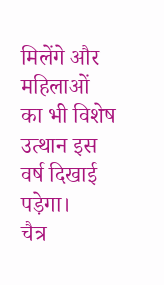मिलेंगे और महिलाओं का भी विशेष उत्थान इस वर्ष दिखाई पड़ेगा।
चैत्र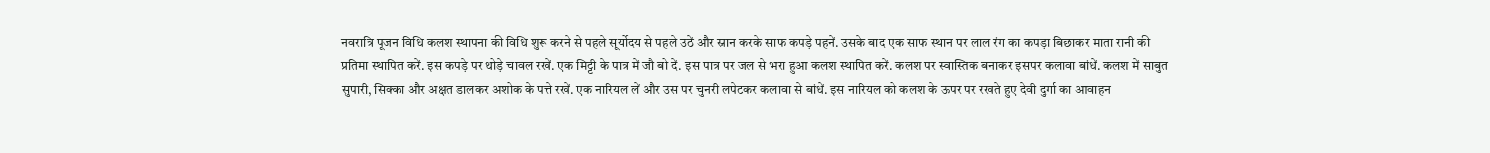नवरात्रि पूजन विधि कलश स्थापना की विधि शुरू करने से पहले सूर्योदय से पहले उठें और स्नान करके साफ कपड़े पहनें. उसके बाद एक साफ स्थान पर लाल रंग का कपड़ा बिछाकर माता रानी की प्रतिमा स्थापित करें. इस कपड़े पर थोड़े चावल रखें. एक मिट्टी के पात्र में जौ बो दें. इस पात्र पर जल से भरा हुआ कलश स्थापित करें. कलश पर स्वास्तिक बनाकर इसपर कलावा बांधें. कलश में साबुत सुपारी, सिक्का और अक्षत डालकर अशोक के पत्ते रखें. एक नारियल लें और उस पर चुनरी लपेटकर कलावा से बांधें. इस नारियल को कलश के ऊपर पर रखते हुए देवी दुर्गा का आवाहन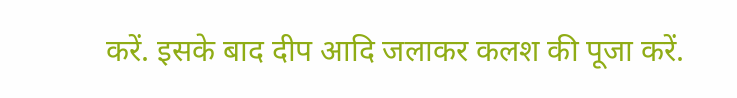करें. इसके बाद दीप आदि जलाकर कलश की पूजा करें.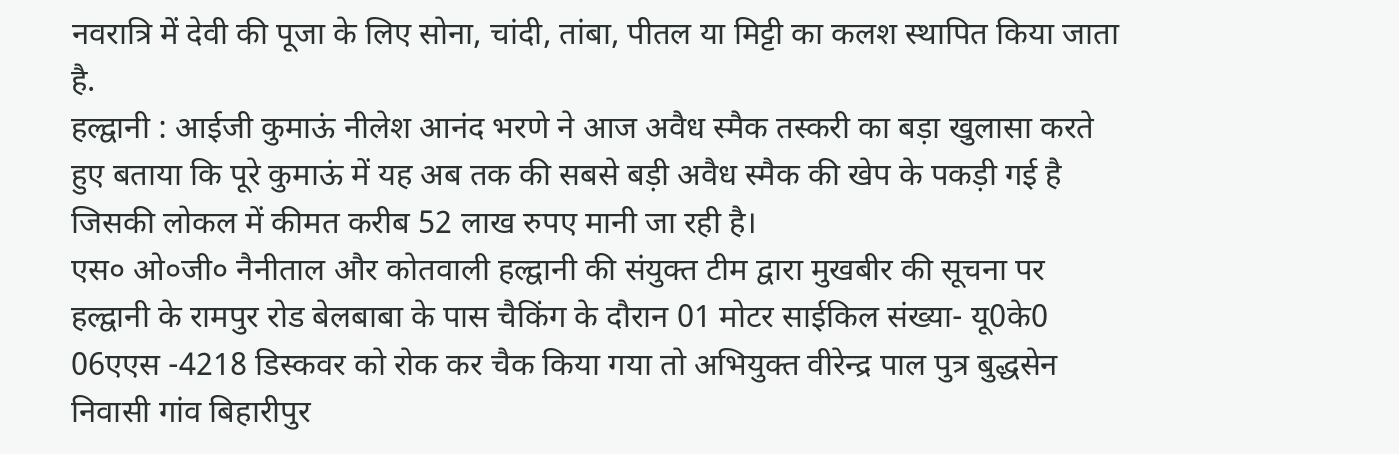नवरात्रि में देवी की पूजा के लिए सोना, चांदी, तांबा, पीतल या मिट्टी का कलश स्थापित किया जाता है.
हल्द्वानी : आईजी कुमाऊं नीलेश आनंद भरणे ने आज अवैध स्मैक तस्करी का बड़ा खुलासा करते हुए बताया कि पूरे कुमाऊं में यह अब तक की सबसे बड़ी अवैध स्मैक की खेप के पकड़ी गई है जिसकी लोकल में कीमत करीब 52 लाख रुपए मानी जा रही है।
एस० ओ०जी० नैनीताल और कोतवाली हल्द्वानी की संयुक्त टीम द्वारा मुखबीर की सूचना पर हल्द्वानी के रामपुर रोड बेलबाबा के पास चैकिंग के दौरान 01 मोटर साईकिल संख्या- यू0के0 06एएस -4218 डिस्कवर को रोक कर चैक किया गया तो अभियुक्त वीरेन्द्र पाल पुत्र बुद्धसेन निवासी गांव बिहारीपुर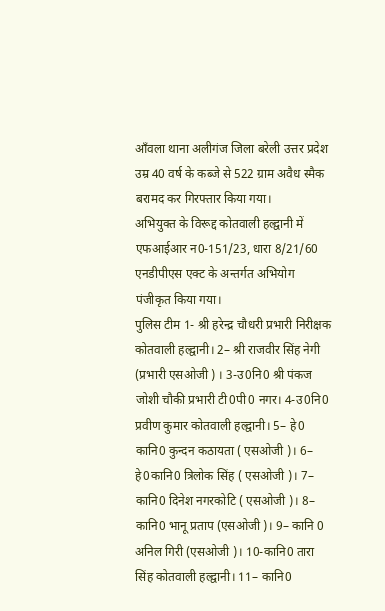आँवला थाना अलीगंज जिला बरेली उत्तर प्रदेश उम्र 40 वर्ष के कब्जे से 522 ग्राम अवैध स्मैक बरामद कर गिरफ्तार किया गया।
अभियुक्त के विरूद्द कोतवाली हल्द्वानी में एफआईआर न0-151/23, धारा 8/21/60 एनडीपीएस एक्ट के अन्तर्गत अभियोग पंजीकृत किया गया।
पुलिस टीम 1- श्री हरेन्द्र चौधरी प्रभारी निरीक्षक कोतवाली हल्द्वानी। 2– श्री राजवीर सिंह नेगी (प्रभारी एसओजी ) । 3-उ0नि0 श्री पंकज जोशी चौकी प्रभारी टी0पी0 नगर। 4-उ0नि0 प्रवीण कुमार कोतवाली हल्द्वानी। 5– हे0 कानि0 कुन्दन कठायता ( एसओजी )। 6– हे0कानि0 त्रिलोक सिंह ( एसओजी )। 7– कानि0 दिनेश नगरकोटि ( एसओजी )। 8– कानि0 भानू प्रताप (एसओजी )। 9– कानि 0 अनिल गिरी (एसओजी )। 10-कानि0 तारा सिंह कोतवाली हल्द्वानी। 11– कानि0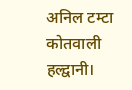अनिल टम्टा कोतवाली हल्द्वानी।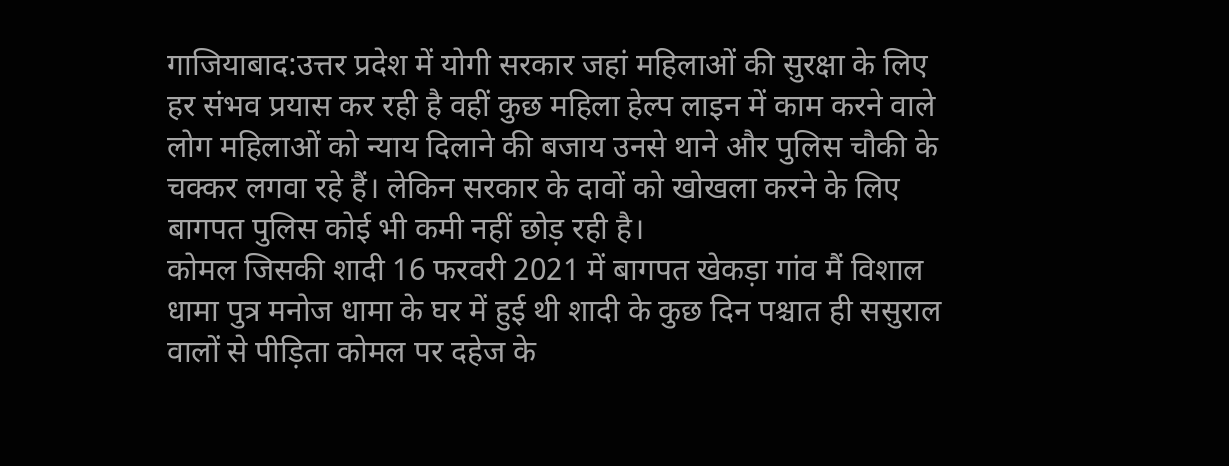गाजियाबाद:उत्तर प्रदेश में योगी सरकार जहां महिलाओं की सुरक्षा के लिए हर संभव प्रयास कर रही है वहीं कुछ महिला हेल्प लाइन में काम करने वाले लोग महिलाओं को न्याय दिलाने की बजाय उनसे थाने और पुलिस चौकी के चक्कर लगवा रहे हैं। लेकिन सरकार के दावों को खोखला करने के लिए बागपत पुलिस कोई भी कमी नहीं छोड़ रही है।
कोमल जिसकी शादी 16 फरवरी 2021 में बागपत खेकड़ा गांव मैं विशाल धामा पुत्र मनोज धामा के घर में हुई थी शादी के कुछ दिन पश्चात ही ससुराल वालों से पीड़िता कोमल पर दहेज के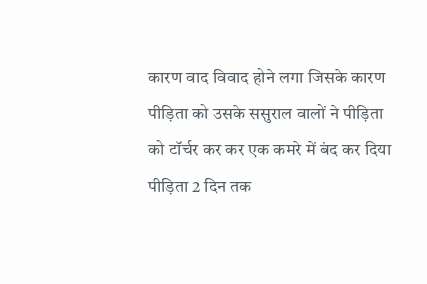कारण वाद विवाद होने लगा जिसके कारण पीड़िता को उसके ससुराल वालों ने पीड़िता को टॉर्चर कर कर एक कमरे में बंद कर दिया पीड़िता 2 दिन तक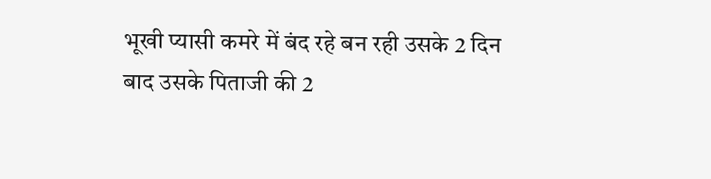भूखी प्यासी कमरे में बंद रहे बन रही उसके 2 दिन बाद उसके पिताजी की 2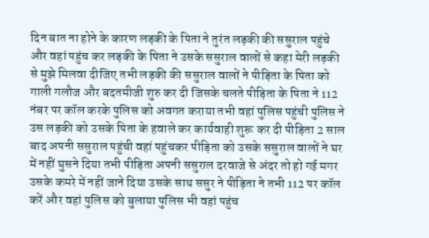दिन बात ना होने के कारण लड़की के पिता ने तुरंत लड़की की ससुराल पहुंचे और वहां पहुंच कर लड़की के पिता ने उसके ससुराल वालों से कहा मेरी लड़की से मुझे मिलवा दीजिए तभी लड़की की ससुराल वालों ने पीड़िता के पिता को गाली गलौज और बदतमीजी शुरु कर दी जिसके चलते पीड़िता के पिता ने 112 नंबर पर कॉल करके पुलिस को अवगत कराया तभी वहां पुलिस पहुंची पुलिस ने उस लड़की को उसके पिता के हवाले कर कार्यवाही शुरू कर दी पीड़िता 2 साल बाद अपनी ससुराल पहुंची वहां पहुंचकर पीड़िता को उसके ससुराल वालों ने घर में नहीं घुसने दिया तभी पीड़िता अपनी ससुराल दरवाजे से अंदर तो हो गई मगर उसके कमरे में नहीं जाने दिया उसके साथ ससुर ने पीड़िता ने तभी 112 पर कॉल करें और वहां पुलिस को बुलाया पुलिस भी वहां पहुंच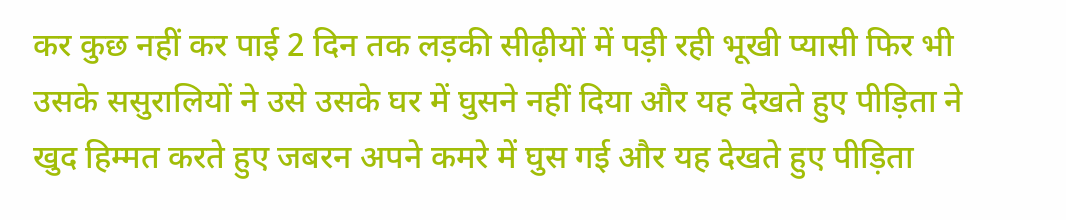कर कुछ नहीं कर पाई 2 दिन तक लड़की सीढ़ीयों में पड़ी रही भूखी प्यासी फिर भी उसके ससुरालियों ने उसे उसके घर में घुसने नहीं दिया और यह देखते हुए पीड़िता ने खुद हिम्मत करते हुए जबरन अपने कमरे में घुस गई और यह देखते हुए पीड़िता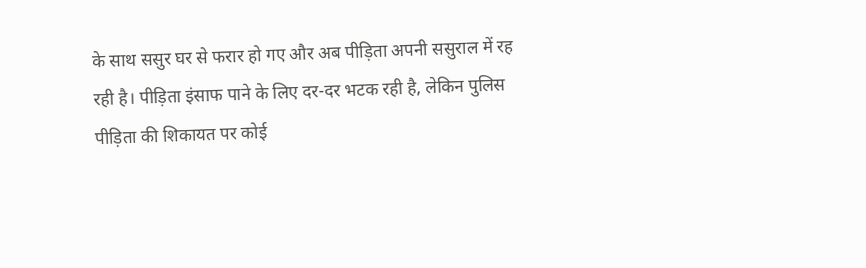के साथ ससुर घर से फरार हो गए और अब पीड़िता अपनी ससुराल में रह रही है। पीड़िता इंसाफ पाने के लिए दर-दर भटक रही है, लेकिन पुलिस पीड़िता की शिकायत पर कोई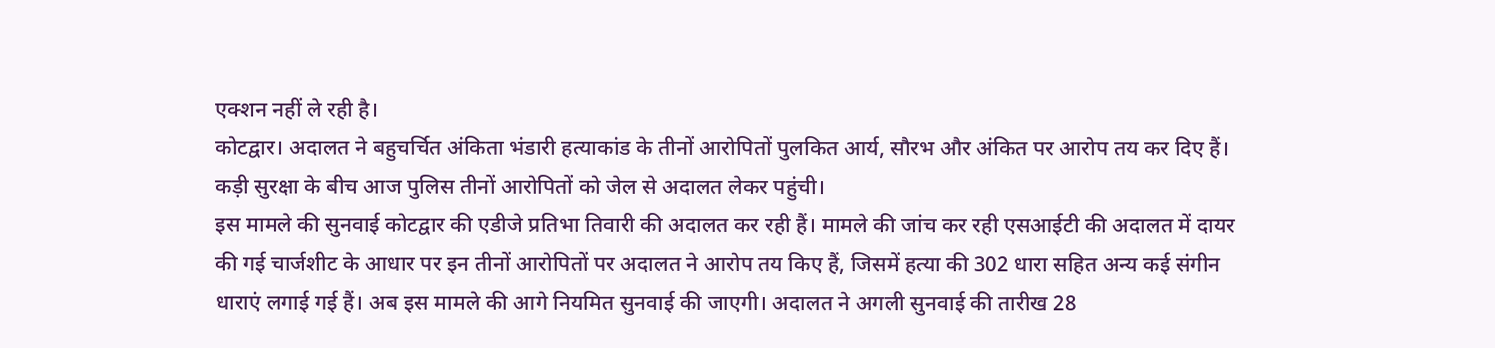एक्शन नहीं ले रही है।
कोटद्वार। अदालत ने बहुचर्चित अंकिता भंडारी हत्याकांड के तीनों आरोपितों पुलकित आर्य, सौरभ और अंकित पर आरोप तय कर दिए हैं। कड़ी सुरक्षा के बीच आज पुलिस तीनों आरोपितों को जेल से अदालत लेकर पहुंची।
इस मामले की सुनवाई कोटद्वार की एडीजे प्रतिभा तिवारी की अदालत कर रही हैं। मामले की जांच कर रही एसआईटी की अदालत में दायर की गई चार्जशीट के आधार पर इन तीनों आरोपितों पर अदालत ने आरोप तय किए हैं, जिसमें हत्या की 302 धारा सहित अन्य कई संगीन धाराएं लगाई गई हैं। अब इस मामले की आगे नियमित सुनवाई की जाएगी। अदालत ने अगली सुनवाई की तारीख 28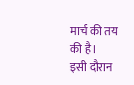मार्च की तय की है।
इसी दौरान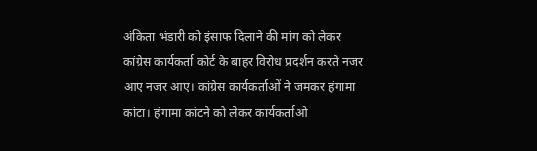अंकिता भंडारी को इंसाफ दिलाने की मांग को लेकर कांग्रेस कार्यकर्ता कोर्ट के बाहर विरोध प्रदर्शन करते नजर आए नजर आए। कांग्रेस कार्यकर्ताओं ने जमकर हंगामा कांटा। हंगामा कांटने को लेकर कार्यकर्ताओ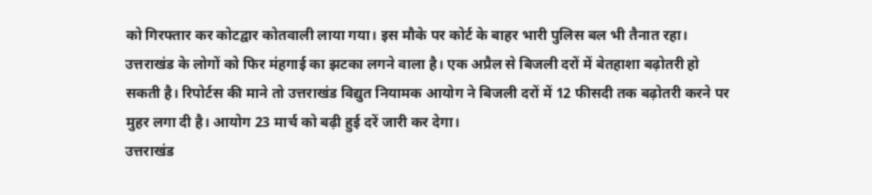को गिरफ्तार कर कोटद्वार कोतवाली लाया गया। इस मौके पर कोर्ट के बाहर भारी पुलिस बल भी तैनात रहा।
उत्तराखंड के लोगों को फिर मंहगाई का झटका लगने वाला है। एक अप्रैल से बिजली दरों में बेतहाशा बढ़ोतरी हो सकती है। रिपोर्टस की माने तो उत्तराखंड विद्युत नियामक आयोग ने बिजली दरों में 12 फीसदी तक बढ़ोतरी करने पर मुहर लगा दी है। आयोग 23 मार्च को बढ़ी हुई दरें जारी कर देगा।
उत्तराखंड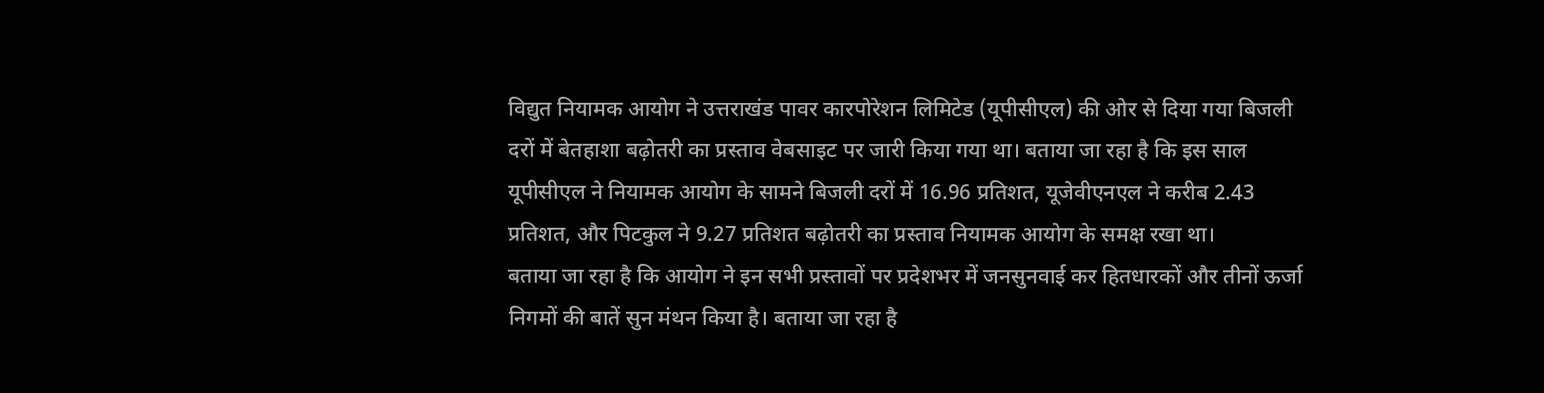विद्युत नियामक आयोग ने उत्तराखंड पावर कारपोरेशन लिमिटेड (यूपीसीएल) की ओर से दिया गया बिजली दरों में बेतहाशा बढ़ोतरी का प्रस्ताव वेबसाइट पर जारी किया गया था। बताया जा रहा है कि इस साल यूपीसीएल ने नियामक आयोग के सामने बिजली दरों में 16.96 प्रतिशत, यूजेवीएनएल ने करीब 2.43 प्रतिशत, और पिटकुल ने 9.27 प्रतिशत बढ़ोतरी का प्रस्ताव नियामक आयोग के समक्ष रखा था।
बताया जा रहा है कि आयोग ने इन सभी प्रस्तावों पर प्रदेशभर में जनसुनवाई कर हितधारकों और तीनों ऊर्जा निगमों की बातें सुन मंथन किया है। बताया जा रहा है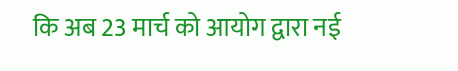कि अब 23 मार्च को आयोग द्वारा नई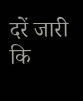दरें जारी कि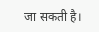जा सकती है।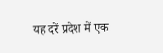यह दरें प्रदेश में एक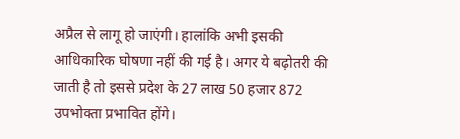अप्रैल से लागू हो जाएंगी। हालांकि अभी इसकी आधिकारिक घोषणा नहीं की गई है। अगर ये बढ़ोतरी की जाती है तो इससे प्रदेश के 27 लाख 50 हजार 872 उपभोक्ता प्रभावित होंगे।